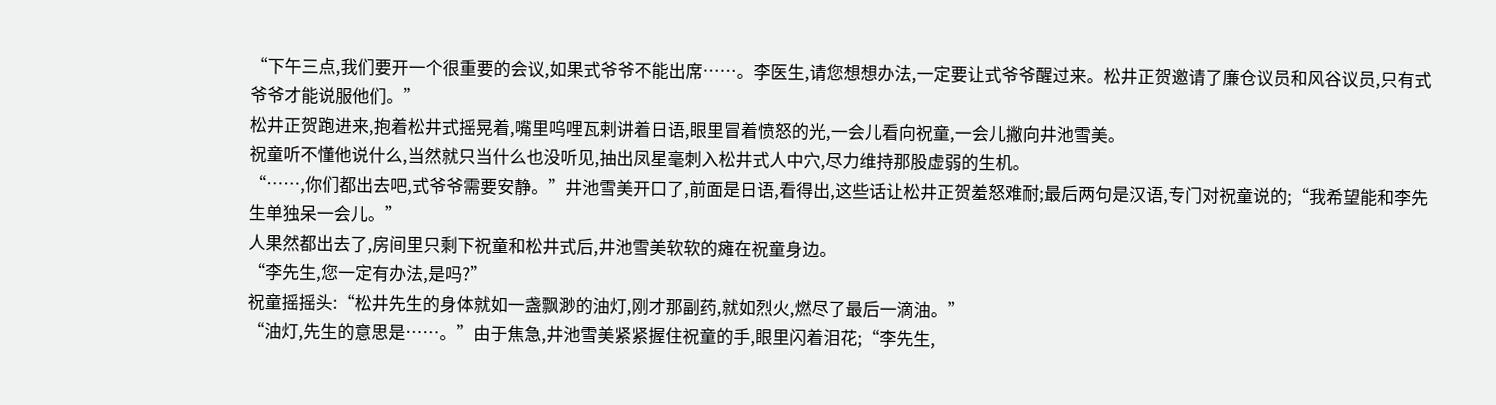“下午三点,我们要开一个很重要的会议,如果式爷爷不能出席……。李医生,请您想想办法,一定要让式爷爷醒过来。松井正贺邀请了廉仓议员和风谷议员,只有式爷爷才能说服他们。”
松井正贺跑进来,抱着松井式摇晃着,嘴里呜哩瓦剌讲着日语,眼里冒着愤怒的光,一会儿看向祝童,一会儿撇向井池雪美。
祝童听不懂他说什么,当然就只当什么也没听见,抽出凤星毫刺入松井式人中穴,尽力维持那股虚弱的生机。
“……,你们都出去吧,式爷爷需要安静。”井池雪美开口了,前面是日语,看得出,这些话让松井正贺羞怒难耐;最后两句是汉语,专门对祝童说的;“我希望能和李先生单独呆一会儿。”
人果然都出去了,房间里只剩下祝童和松井式后,井池雪美软软的瘫在祝童身边。
“李先生,您一定有办法,是吗?”
祝童摇摇头:“松井先生的身体就如一盏飘渺的油灯,刚才那副药,就如烈火,燃尽了最后一滴油。”
“油灯,先生的意思是……。”由于焦急,井池雪美紧紧握住祝童的手,眼里闪着泪花;“李先生,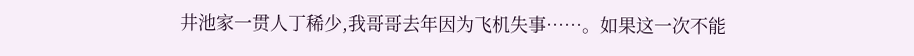井池家一贯人丁稀少,我哥哥去年因为飞机失事……。如果这一次不能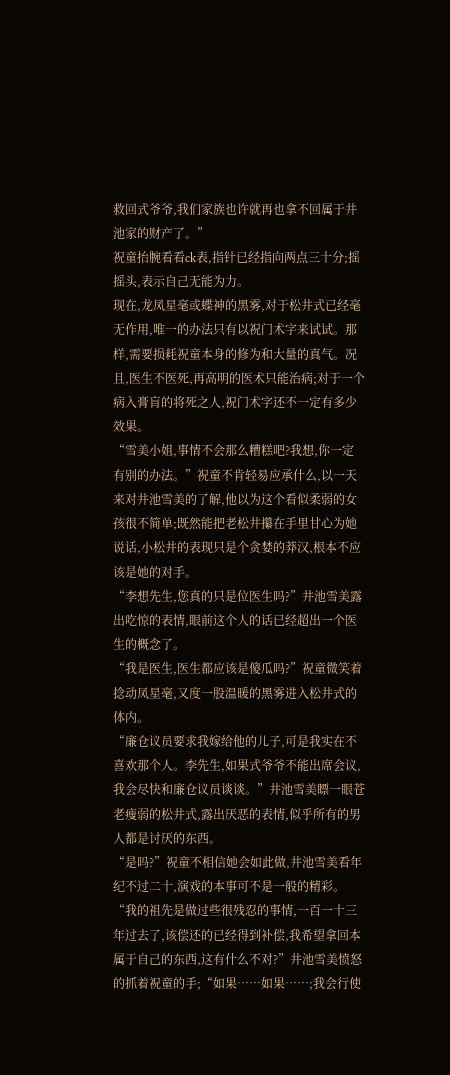救回式爷爷,我们家族也许就再也拿不回属于井池家的财产了。”
祝童抬腕看看ck表,指针已经指向两点三十分;摇摇头,表示自己无能为力。
现在,龙凤星毫或蝶神的黑雾,对于松井式已经毫无作用,唯一的办法只有以祝门术字来试试。那样,需要损耗祝童本身的修为和大量的真气。况且,医生不医死,再高明的医术只能治病;对于一个病入膏肓的将死之人,祝门术字还不一定有多少效果。
“雪美小姐,事情不会那么糟糕吧?我想,你一定有别的办法。”祝童不肯轻易应承什么,以一天来对井池雪美的了解,他以为这个看似柔弱的女孩很不简单;既然能把老松井攥在手里甘心为她说话,小松井的表现只是个贪婪的莽汉,根本不应该是她的对手。
“李想先生,您真的只是位医生吗?”井池雪美露出吃惊的表情,眼前这个人的话已经超出一个医生的概念了。
“我是医生,医生都应该是傻瓜吗?”祝童微笑着捻动凤星毫,又度一股温暖的黑雾进入松井式的体内。
“廉仓议员要求我嫁给他的儿子,可是我实在不喜欢那个人。李先生,如果式爷爷不能出席会议,我会尽快和廉仓议员谈谈。”井池雪美瞟一眼苍老瘦弱的松井式,露出厌恶的表情,似乎所有的男人都是讨厌的东西。
“是吗?”祝童不相信她会如此做,井池雪美看年纪不过二十,演戏的本事可不是一般的精彩。
“我的祖先是做过些很残忍的事情,一百一十三年过去了,该偿还的已经得到补偿,我希望拿回本属于自己的东西,这有什么不对?”井池雪美愤怒的抓着祝童的手;“如果……如果……;我会行使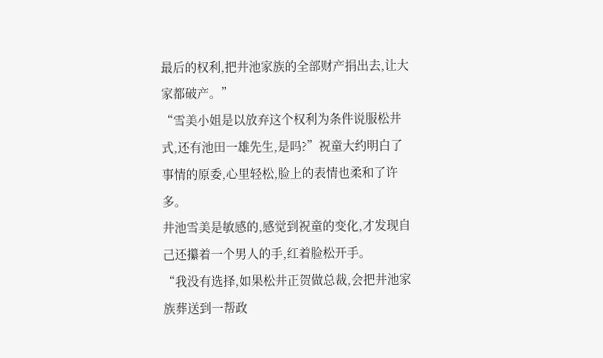最后的权利,把井池家族的全部财产捐出去,让大家都破产。”
“雪美小姐是以放弃这个权利为条件说服松井式,还有池田一雄先生,是吗?”祝童大约明白了事情的原委,心里轻松,脸上的表情也柔和了许多。
井池雪美是敏感的,感觉到祝童的变化,才发现自己还攥着一个男人的手,红着脸松开手。
“我没有选择,如果松井正贺做总裁,会把井池家族葬送到一帮政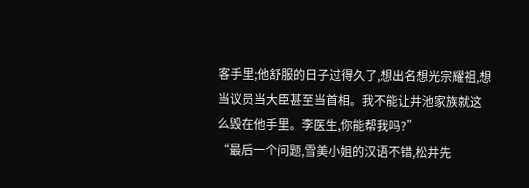客手里;他舒服的日子过得久了,想出名想光宗耀祖,想当议员当大臣甚至当首相。我不能让井池家族就这么毁在他手里。李医生,你能帮我吗?”
“最后一个问题,雪美小姐的汉语不错,松井先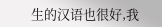生的汉语也很好,我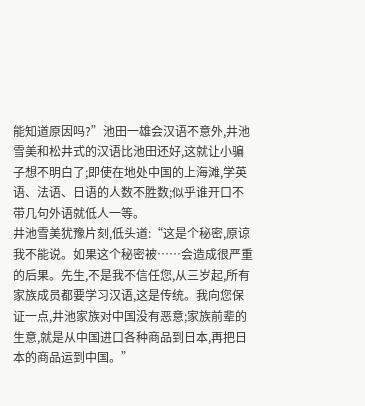能知道原因吗?”池田一雄会汉语不意外,井池雪美和松井式的汉语比池田还好,这就让小骗子想不明白了;即使在地处中国的上海滩,学英语、法语、日语的人数不胜数;似乎谁开口不带几句外语就低人一等。
井池雪美犹豫片刻,低头道:“这是个秘密,原谅我不能说。如果这个秘密被……会造成很严重的后果。先生,不是我不信任您,从三岁起,所有家族成员都要学习汉语,这是传统。我向您保证一点,井池家族对中国没有恶意;家族前辈的生意,就是从中国进口各种商品到日本,再把日本的商品运到中国。”